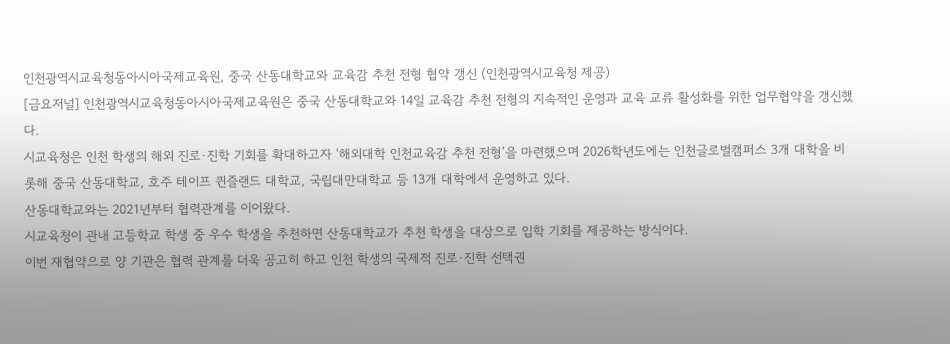인천광역시교육청동아시아국제교육원, 중국 산동대학교와 교육감 추천 전형 협약 갱신 (인천광역시교육청 제공)
[금요저널] 인천광역시교육청동아시아국제교육원은 중국 산동대학교와 14일 교육감 추천 전형의 지속적인 운영과 교육 교류 활성화를 위한 업무협약을 갱신했다.
시교육청은 인천 학생의 해외 진로·진학 기회를 확대하고자 ‘해외대학 인천교육감 추천 전형’을 마련했으며 2026학년도에는 인천글로벌캠퍼스 3개 대학을 비롯해 중국 산동대학교, 호주 테이프 퀸즐랜드 대학교, 국립대만대학교 등 13개 대학에서 운영하고 있다.
산동대학교와는 2021년부터 협력관계를 이어왔다.
시교육청이 관내 고등학교 학생 중 우수 학생을 추천하면 산동대학교가 추천 학생을 대상으로 입학 기회를 제공하는 방식이다.
이번 재협약으로 양 기관은 협력 관계를 더욱 공고히 하고 인천 학생의 국제적 진로·진학 선택권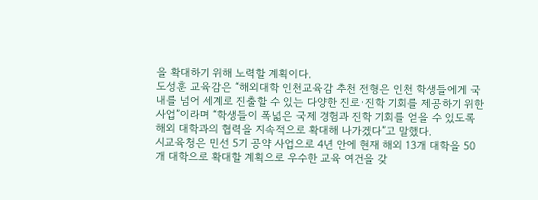을 확대하기 위해 노력할 계획이다.
도성훈 교육감은 “해외대학 인천교육감 추천 전형은 인천 학생들에게 국내를 넘어 세계로 진출할 수 있는 다양한 진로·진학 기회를 제공하기 위한 사업”이라며 “학생들이 폭넓은 국제 경험과 진학 기회를 얻을 수 있도록 해외 대학과의 협력을 지속적으로 확대해 나가겠다”고 말했다.
시교육청은 민선 5기 공약 사업으로 4년 안에 현재 해외 13개 대학을 50개 대학으로 확대할 계획으로 우수한 교육 여건을 갖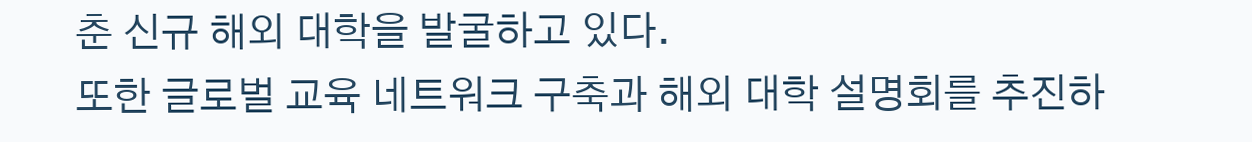춘 신규 해외 대학을 발굴하고 있다.
또한 글로벌 교육 네트워크 구축과 해외 대학 설명회를 추진하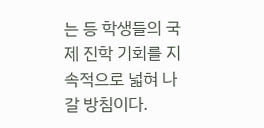는 등 학생들의 국제 진학 기회를 지속적으로 넓혀 나갈 방침이다.